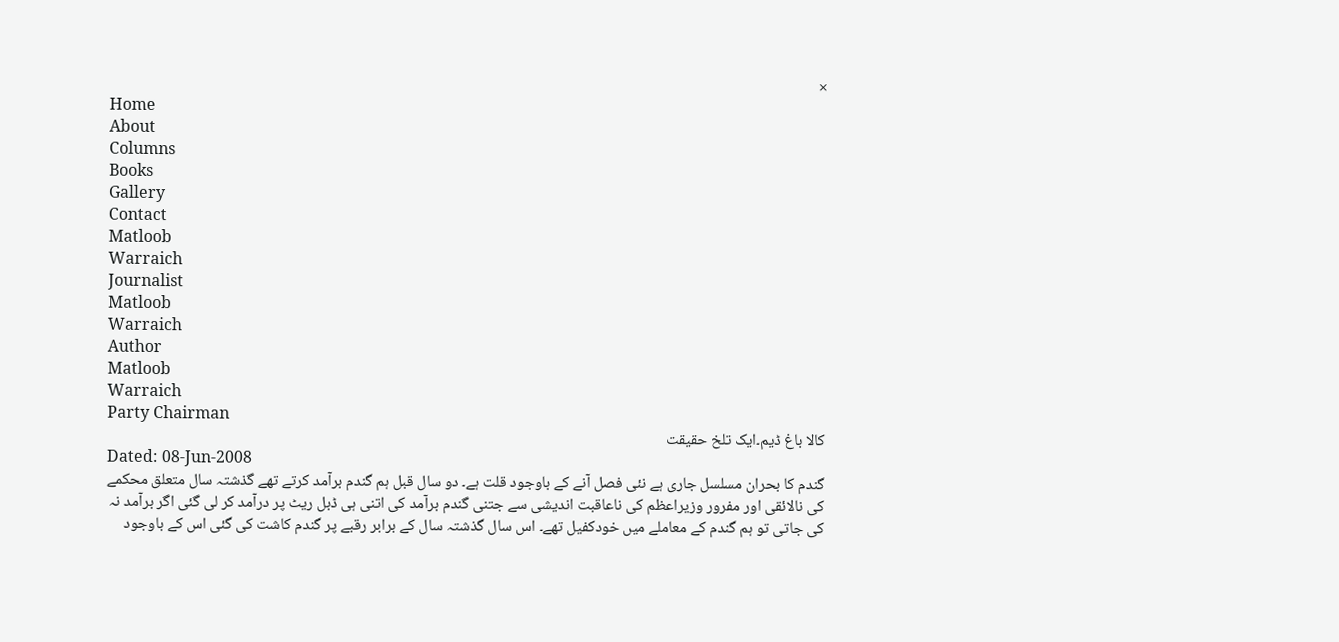×
Home
About
Columns
Books
Gallery
Contact
Matloob
Warraich
Journalist
Matloob
Warraich
Author
Matloob
Warraich
Party Chairman
کالا باغ ڈیم۔ایک تلخ حقیقت
Dated: 08-Jun-2008
گندم کا بحران مسلسل جاری ہے نئی فصل آنے کے باوجود قلت ہے۔ دو سال قبل ہم گندم برآمد کرتے تھے گذشتہ سال متعلق محکمے کی نالائقی اور مفرور وزیراعظم کی ناعاقبت اندیشی سے جتنی گندم برآمد کی اتنی ہی ڈبل ریٹ پر درآمد کر لی گئی اگر برآمد نہ کی جاتی تو ہم گندم کے معاملے میں خودکفیل تھے۔ اس سال گذشتہ سال کے برابر رقبے پر گندم کاشت کی گئی اس کے باوجود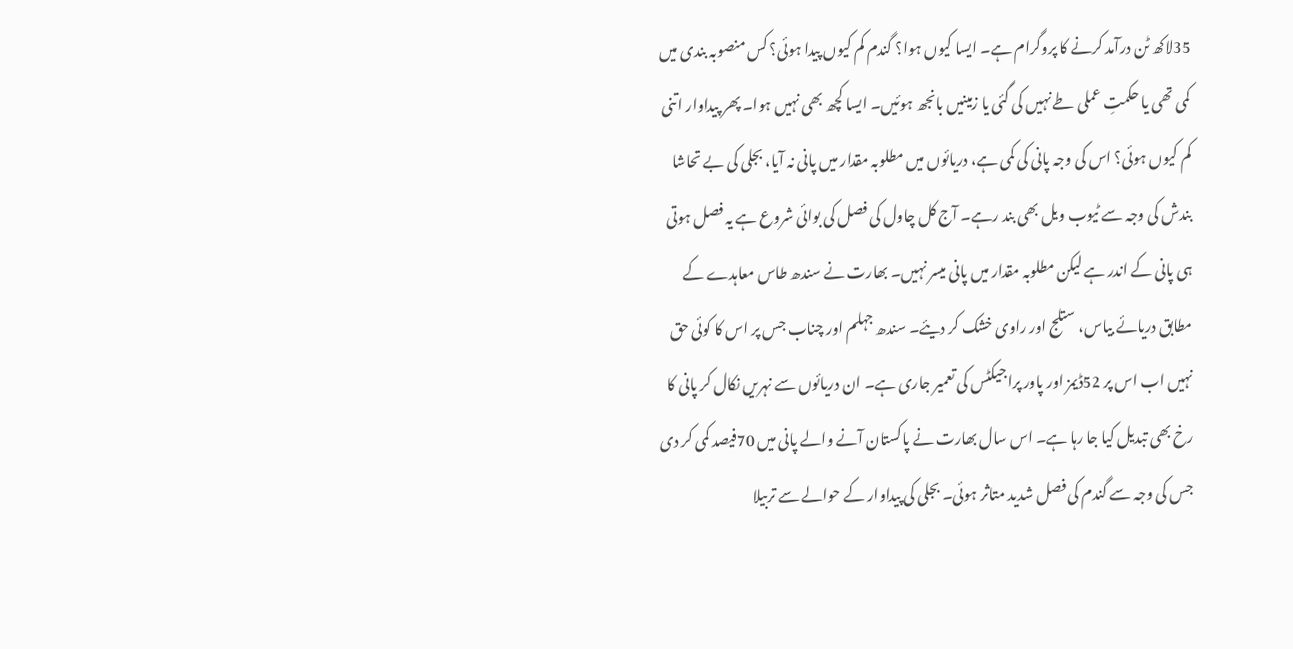35لاکھ ٹن درآمد کرنے کا پروگرام ہے۔ ایسا کیوں ہوا؟ گندم کم کیوں پیدا ہوئی؟ کس منصوبہ بندی میں کمی تھی یا حکمتِ عملی طے نہیں کی گئی یا زمینیں بانجھ ہوئیں۔ ایسا کچھ بھی نہیں ہوا۔ پھر پیداوار اتنی کم کیوں ہوئی؟ اس کی وجہ پانی کی کمی ہے، دریائوں میں مطلوبہ مقدار میں پانی نہ آیا، بجلی کی بے تحاشا بندش کی وجہ سے ٹیوب ویل بھی بند رہے۔ آج کل چاول کی فصل کی بوائی شروع ہے یہ فصل ہوتی ہی پانی کے اندر ہے لیکن مطلوبہ مقدار میں پانی میسر نہیں۔ بھارت نے سندھ طاس معاہدے کے مطابق دریائے بیاس، ستلج اور راوی خشک کر دیئے۔ سندھ جہلم اور چناب جس پر اس کا کوئی حق نہیں اب اس پر 52ڈیمز اور پاور پراجیکٹس کی تعمیر جاری ہے۔ ان دریائوں سے نہریں نکال کر پانی کا رخ بھی تبدیل کیا جا رہا ہے۔ اس سال بھارت نے پاکستان آنے والے پانی میں 70فیصد کمی کر دی جس کی وجہ سے گندم کی فصل شدید متاثر ہوئی۔ بجلی کی پیداوار کے حوالے سے تربیلا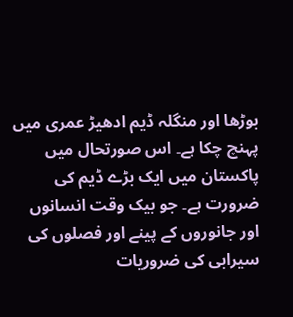بوڑھا اور منگلہ ڈیم ادھیڑ عمری میں پہنچ چکا ہے۔ اس صورتحال میں پاکستان میں ایک بڑے ڈیم کی ضرورت ہے۔ جو بیک وقت انسانوں اور جانوروں کے پینے اور فصلوں کی سیرابی کی ضروریات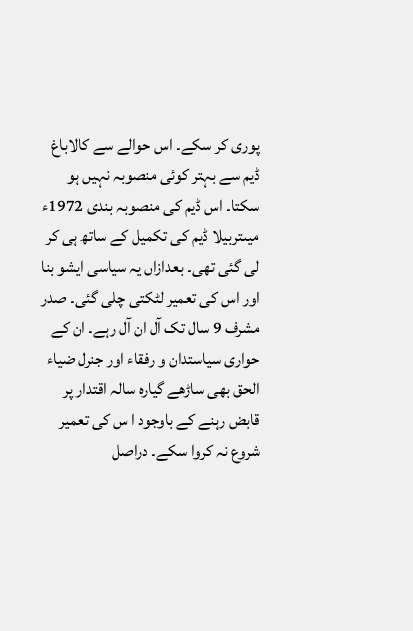پوری کر سکے۔ اس حوالے سے کالاباغ ڈیم سے بہتر کوئی منصوبہ نہیں ہو سکتا۔ اس ڈیم کی منصوبہ بندی 1972ء میںتربیلا ڈیم کی تکمیل کے ساتھ ہی کر لی گئی تھی۔ بعدازاں یہ سیاسی ایشو بنا اور اس کی تعمیر لٹکتی چلی گئی۔ صدر مشرف 9 سال تک آل ان آل رہے۔ ان کے حواری سیاستدان و رفقاء اور جنرل ضیاء الحق بھی ساڑھے گیارہ سالہ اقتدار پر قابض رہنے کے باوجود ا س کی تعمیر شروع نہ کروا سکے۔ دراصل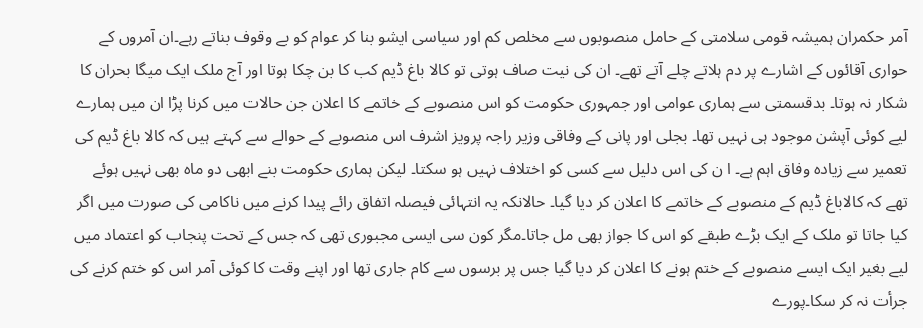آمر حکمران ہمیشہ قومی سلامتی کے حامل منصوبوں سے مخلص کم اور سیاسی ایشو بنا کر عوام کو بے وقوف بناتے رہے۔ان آمروں کے حواری آقائوں کے اشارے پر دم ہلاتے چلے آتے تھے۔ ان کی نیت صاف ہوتی تو کالا باغ ڈیم کب کا بن چکا ہوتا اور آج ملک ایک میگا بحران کا شکار نہ ہوتا۔ بدقسمتی سے ہماری عوامی اور جمہوری حکومت کو اس منصوبے کے خاتمے کا اعلان جن حالات میں کرنا پڑا ان میں ہمارے لیے کوئی آپشن موجود ہی نہیں تھا۔ بجلی اور پانی کے وفاقی وزیر راجہ پرویز اشرف اس منصوبے کے حوالے سے کہتے ہیں کہ کالا باغ ڈیم کی تعمیر سے زیادہ وفاق اہم ہے۔ ا ن کی اس دلیل سے کسی کو اختلاف نہیں ہو سکتا۔ لیکن ہماری حکومت بنے ابھی دو ماہ بھی نہیں ہوئے تھے کہ کالاباغ ڈیم کے منصوبے کے خاتمے کا اعلان کر دیا گیا۔ حالانکہ یہ انتہائی فیصلہ اتفاق رائے پیدا کرنے میں ناکامی کی صورت میں اگر کیا جاتا تو ملک کے ایک بڑے طبقے کو اس کا جواز بھی مل جاتا۔مگر کون سی ایسی مجبوری تھی کہ جس کے تحت پنجاب کو اعتماد میں لیے بغیر ایک ایسے منصوبے کے ختم ہونے کا اعلان کر دیا گیا جس پر برسوں سے کام جاری تھا اور اپنے وقت کا کوئی آمر اس کو ختم کرنے کی جرأت نہ کر سکا۔پورے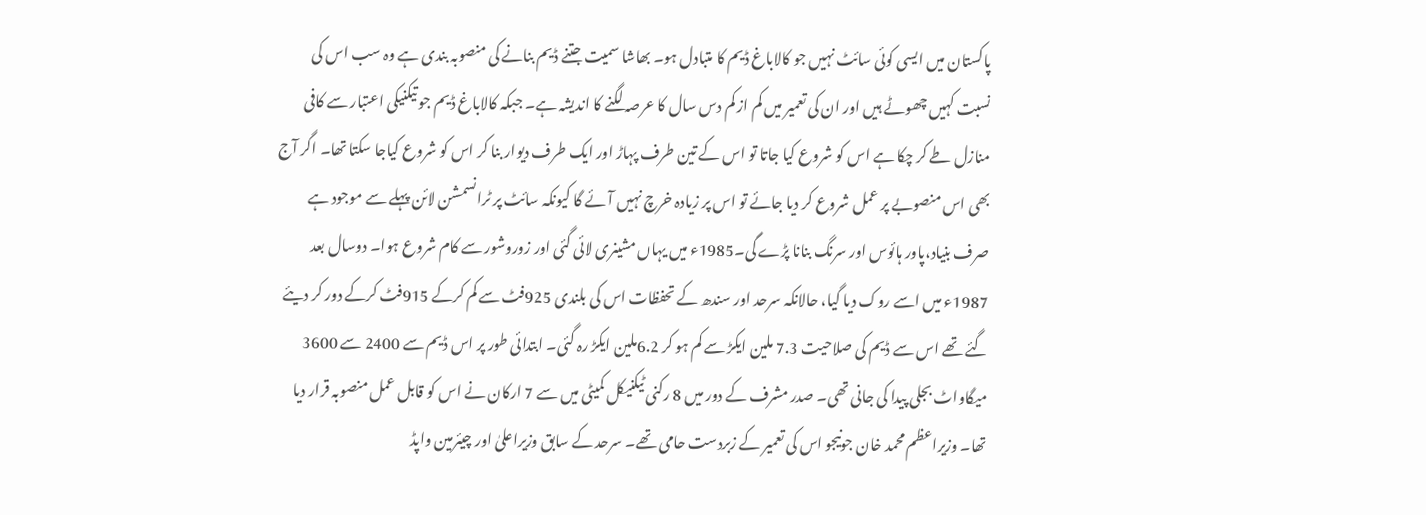پاکستان میں ایسی کوئی سائٹ نہیں جو کالاباغ ڈیم کا متبادل ہو۔ بھاشا سمیت جتنے ڈیم بنانے کی منصوبہ بندی ہے وہ سب اس کی نسبت کہیں چھوٹے ہیں اور ان کی تعمیر میں کم از کم دس سال کا عرصہ لگنے کا اندیشہ ہے۔ جبکہ کالاباغ ڈیم جو تیکنیکی اعتبار سے کافی منازل طے کر چکا ہے اس کو شروع کیا جاتا تو اس کے تین طرف پہاڑ اور ایک طرف دیوار بنا کر اس کو شروع کیاجا سکتا تھا۔ اگر آج بھی اس منصوبے پر عمل شروع کر دیا جائے تو اس پر زیادہ خرچ نہیں آئے گا کیونکہ سائٹ پر ٹرانسمشن لائن پہلے سے موجود ہے صرف بنیاد،پاور ہائوس اور سرنگ بنانا پڑے گی۔1985ء میں یہاں مشینری لائی گئی اور زوروشور سے کام شروع ہوا۔ دوسال بعد 1987ء میں اسے روک دیا گیا، حالانکہ سرحد اور سندھ کے تحفظات اس کی بلندی 925فٹ سے کم کرکے 915فٹ کرکے دور کر دیئے گئے تھے اس سے ڈیم کی صلاحیت 7.3 ملین ایکڑ سے کم ہو کر 6.2ملین ایکڑ رہ گئی۔ ابتدائی طور پر اس ڈیم سے 2400 سے 3600 میگاواٹ بجلی پیدا کی جانی تھی۔ صدر مشرف کے دور میں 8 رکنی ٹیکنیکل کمیٹی میں سے 7 ارکان نے اس کو قابل عمل منصوبہ قرار دیا تھا۔ وزیراعظم محمد خان جونیجو اس کی تعمیر کے زبردست حامی تھے۔ سرحد کے سابق وزیراعلیٰ اور چیئرمین واپڈ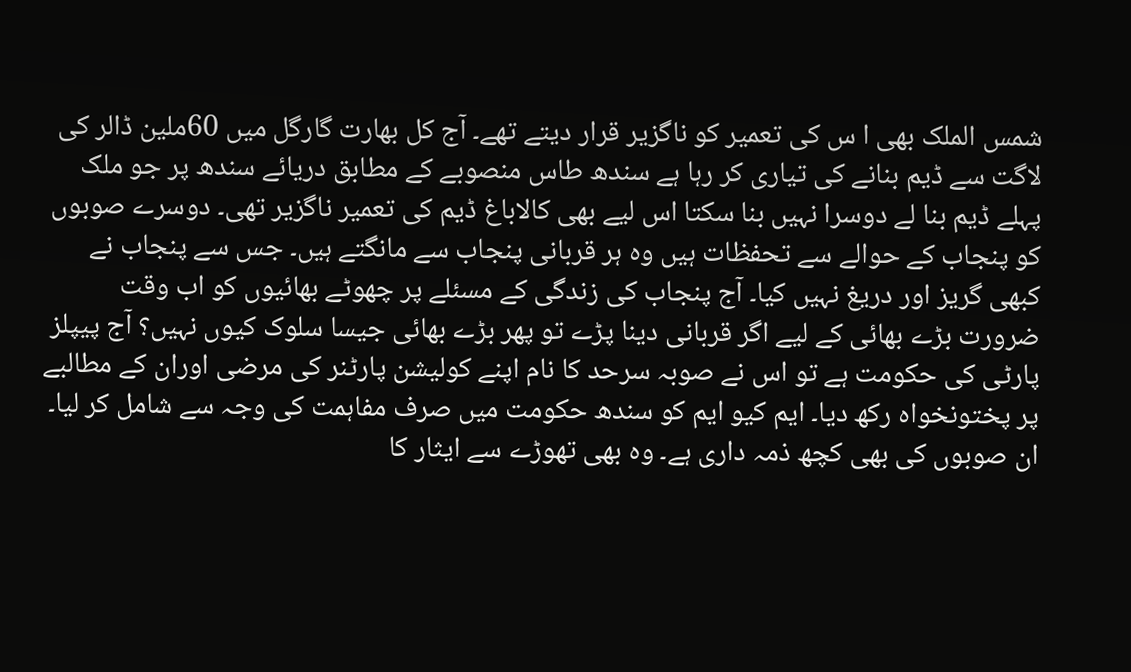شمس الملک بھی ا س کی تعمیر کو ناگزیر قرار دیتے تھے۔ آج کل بھارت گارگل میں 60ملین ڈالر کی لاگت سے ڈیم بنانے کی تیاری کر رہا ہے سندھ طاس منصوبے کے مطابق دریائے سندھ پر جو ملک پہلے ڈیم بنا لے دوسرا نہیں بنا سکتا اس لیے بھی کالاباغ ڈیم کی تعمیر ناگزیر تھی۔ دوسرے صوبوں کو پنجاب کے حوالے سے تحفظات ہیں وہ ہر قربانی پنجاب سے مانگتے ہیں۔ جس سے پنجاب نے کبھی گریز اور دریغ نہیں کیا۔ آج پنجاب کی زندگی کے مسئلے پر چھوٹے بھائیوں کو اب وقت ضرورت بڑے بھائی کے لیے اگر قربانی دینا پڑے تو پھر بڑے بھائی جیسا سلوک کیوں نہیں؟ آج پیپلز پارٹی کی حکومت ہے تو اس نے صوبہ سرحد کا نام اپنے کولیشن پارٹنر کی مرضی اوران کے مطالبے پر پختونخواہ رکھ دیا۔ ایم کیو ایم کو سندھ حکومت میں صرف مفاہمت کی وجہ سے شامل کر لیا۔ ان صوبوں کی بھی کچھ ذمہ داری ہے۔ وہ بھی تھوڑے سے ایثار کا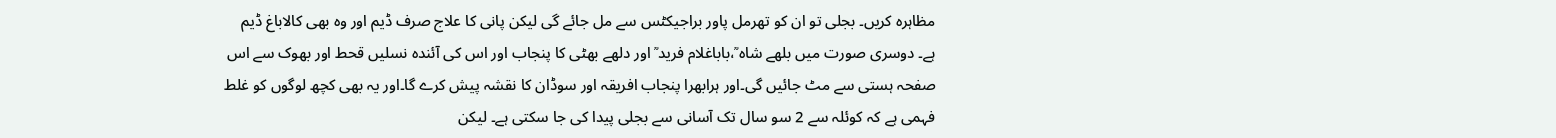مظاہرہ کریں۔ بجلی تو ان کو تھرمل پاور براجیکٹس سے مل جائے گی لیکن پانی کا علاج صرف ڈیم اور وہ بھی کالاباغ ڈیم ہے۔ دوسری صورت میں بلھے شاہ ؒ،باباغلام فرید ؒ اور دلھے بھٹی کا پنجاب اور اس کی آئندہ نسلیں قحط اور بھوک سے اس صفحہ ہستی سے مٹ جائیں گی۔اور ہرابھرا پنجاب افریقہ اور سوڈان کا نقشہ پیش کرے گا۔اور یہ بھی کچھ لوگوں کو غلط فہمی ہے کہ کوئلہ سے 2 سو سال تک آسانی سے بجلی پیدا کی جا سکتی ہے۔ لیکن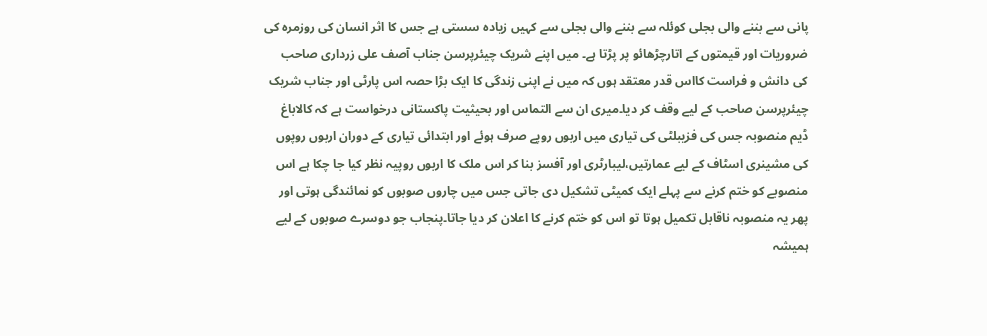پانی سے بننے والی بجلی کوئلہ سے بننے والی بجلی سے کہیں زیادہ سستی ہے جس کا اثر انسان کی روزمرہ کی ضروریات اور قیمتوں کے اتارچڑھائو پر پڑتا ہے۔ میں اپنے شریک چیئرپرسن جناب آصف علی زرداری صاحب کی دانش و فراست کااس قدر معتقد ہوں کہ میں نے اپنی زندگی کا ایک بڑا حصہ اس پارٹی اور جناب شریک چیئرپرسن صاحب کے لیے وقف کر دیا۔میری ان سے التماس اور بحیثیت پاکستانی درخواست ہے کہ کالاباغ ڈیم منصوبہ جس کی فزیبلٹی کی تیاری میں اربوں روپے صرف ہوئے اور ابتدائی تیاری کے دوران اربوں روپوں کی مشینری اسٹاف کے لیے عمارتیں،لیبارٹری اور آفسز بنا کر اس ملک کا اربوں روپیہ نظر کیا جا چکا ہے اس منصوبے کو ختم کرنے سے پہلے ایک کمیٹی تشکیل دی جاتی جس میں چاروں صوبوں کو نمائندگی ہوتی اور پھر یہ منصوبہ ناقابل تکمیل ہوتا تو اس کو ختم کرنے کا اعلان کر دیا جاتا۔پنجاب جو دوسرے صوبوں کے لیے ہمیشہ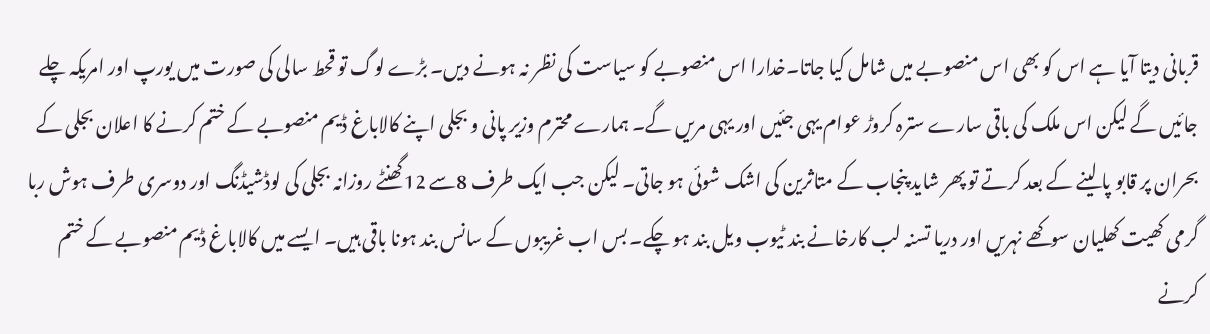قربانی دیتا آیا ہے اس کو بھی اس منصوبے میں شامل کیا جاتا۔خدارا اس منصوبے کو سیاست کی نظر نہ ہونے دیں۔ بڑے لوگ تو قحط سالی کی صورت میں یورپ اور امریکہ چلے جائیں گے لیکن اس ملک کی باقی سارے سترہ کروڑ عوام یہی جئیں اور یہی مریں گے۔ ہمارے محترم وزیر پانی و بجلی اپنے کالاباغ ڈیم منصوبے کے ختم کرنے کا اعلان بجلی کے بحران پر قابو پا لینے کے بعد کرتے تو پھر شاید پنجاب کے متاثرین کی اشک شوئی ہو جاتی۔ لیکن جب ایک طرف 8سے 12گھنٹے روزانہ بجلی کی لوڈشیڈنگ اور دوسری طرف ہوش ربا گرمی کھیت کھلیان سوکھے نہریں اور دریا تسنہ لب کارخانے بند ٹیوب ویل بند ہو چکے۔ بس اب غریبوں کے سانس بند ہونا باقی ہیں۔ ایسے میں کالاباغ ڈیم منصوبے کے ختم کرنے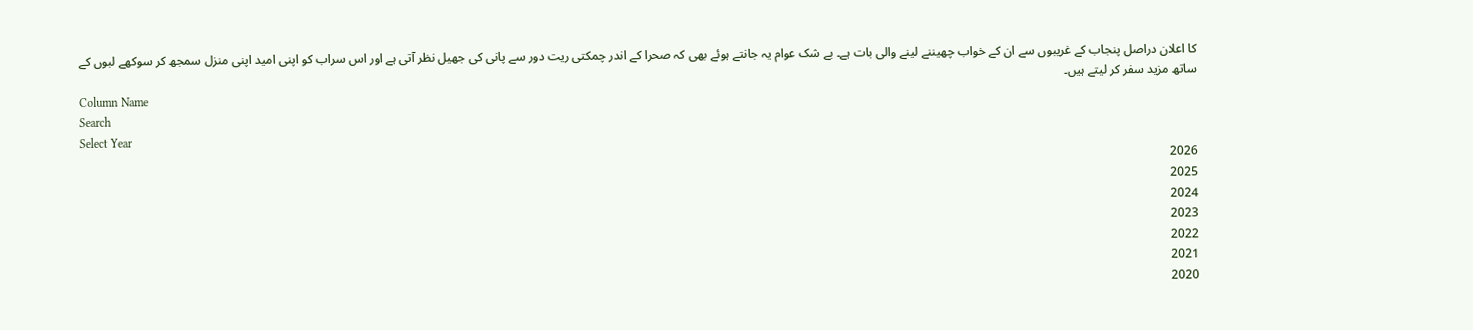کا اعلان دراصل پنجاب کے غریبوں سے ان کے خواب چھیننے لینے والی بات ہے۔ بے شک عوام یہ جانتے ہوئے بھی کہ صحرا کے اندر چمکتی ریت دور سے پانی کی جھیل نظر آتی ہے اور اس سراب کو اپنی امید اپنی منزل سمجھ کر سوکھے لبوں کے ساتھ مزید سفر کر لیتے ہیں۔
Column Name
Search
Select Year
2026
2025
2024
2023
2022
2021
2020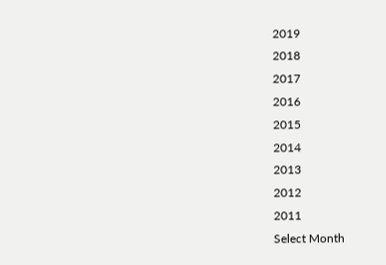2019
2018
2017
2016
2015
2014
2013
2012
2011
Select Month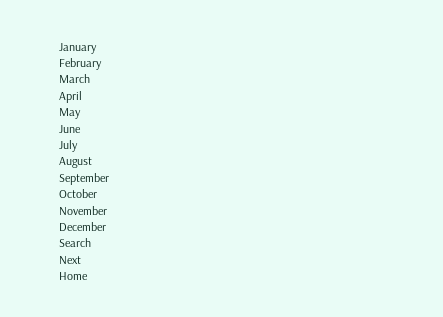January
February
March
April
May
June
July
August
September
October
November
December
Search
Next
Home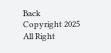Back
Copyright 2025 All Right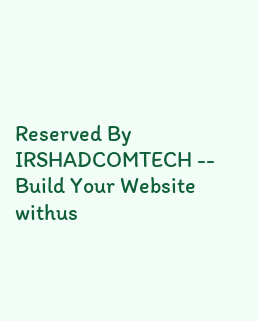Reserved By IRSHADCOMTECH --
Build Your Website withus